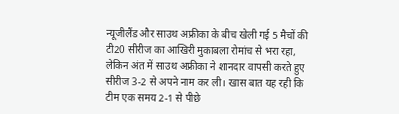न्यूजीलैंड और साउथ अफ्रीका के बीच खेली गई 5 मैचों की टी20 सीरीज का आखिरी मुकाबला रोमांच से भरा रहा, लेकिन अंत में साउथ अफ्रीका ने शानदार वापसी करते हुए सीरीज 3-2 से अपने नाम कर ली। खास बात यह रही कि टीम एक समय 2-1 से पीछे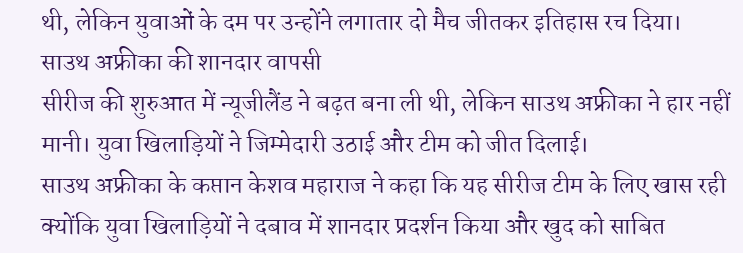थी, लेकिन युवाओं के दम पर उन्होंने लगातार दो मैच जीतकर इतिहास रच दिया।
साउथ अफ्रीका की शानदार वापसी
सीरीज की शुरुआत में न्यूजीलैंड ने बढ़त बना ली थी, लेकिन साउथ अफ्रीका ने हार नहीं मानी। युवा खिलाड़ियों ने जिम्मेदारी उठाई और टीम को जीत दिलाई।
साउथ अफ्रीका के कप्तान केशव महाराज ने कहा कि यह सीरीज टीम के लिए खास रही क्योंकि युवा खिलाड़ियों ने दबाव में शानदार प्रदर्शन किया और खुद को साबित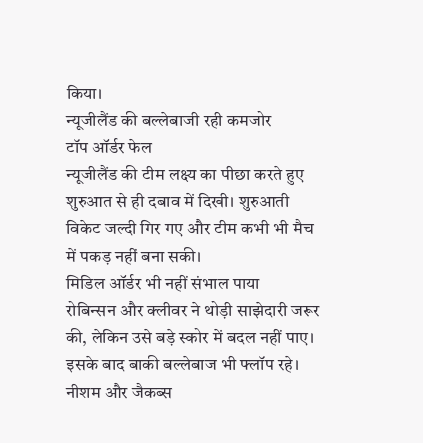किया।
न्यूजीलैंड की बल्लेबाजी रही कमजोर
टॉप ऑर्डर फेल
न्यूजीलैंड की टीम लक्ष्य का पीछा करते हुए शुरुआत से ही दबाव में दिखी। शुरुआती विकेट जल्दी गिर गए और टीम कभी भी मैच में पकड़ नहीं बना सकी।
मिडिल ऑर्डर भी नहीं संभाल पाया
रोबिन्सन और क्लीवर ने थोड़ी साझेदारी जरूर की, लेकिन उसे बड़े स्कोर में बदल नहीं पाए। इसके बाद बाकी बल्लेबाज भी फ्लॉप रहे।
नीशम और जैकब्स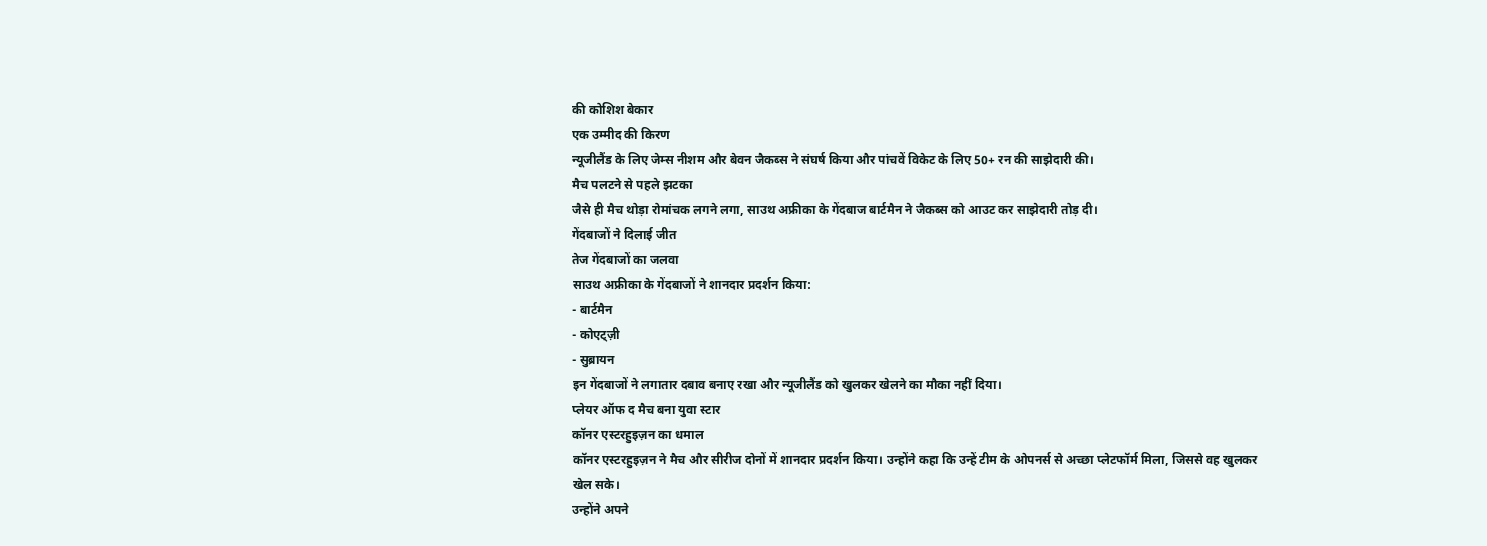की कोशिश बेकार
एक उम्मीद की किरण
न्यूजीलैंड के लिए जेम्स नीशम और बेवन जैकब्स ने संघर्ष किया और पांचवें विकेट के लिए 50+ रन की साझेदारी की।
मैच पलटने से पहले झटका
जैसे ही मैच थोड़ा रोमांचक लगने लगा, साउथ अफ्रीका के गेंदबाज बार्टमैन ने जैकब्स को आउट कर साझेदारी तोड़ दी।
गेंदबाजों ने दिलाई जीत
तेज गेंदबाजों का जलवा
साउथ अफ्रीका के गेंदबाजों ने शानदार प्रदर्शन किया:
- बार्टमैन
- कोएट्ज़ी
- सुब्रायन
इन गेंदबाजों ने लगातार दबाव बनाए रखा और न्यूजीलैंड को खुलकर खेलने का मौका नहीं दिया।
प्लेयर ऑफ द मैच बना युवा स्टार
कॉनर एस्टरहुइज़न का धमाल
कॉनर एस्टरहुइज़न ने मैच और सीरीज दोनों में शानदार प्रदर्शन किया। उन्होंने कहा कि उन्हें टीम के ओपनर्स से अच्छा प्लेटफॉर्म मिला, जिससे वह खुलकर खेल सके।
उन्होंने अपने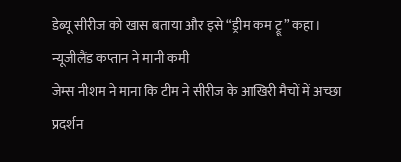डेब्यू सीरीज को खास बताया और इसे “ड्रीम कम ट्रू” कहा।
न्यूजीलैंड कप्तान ने मानी कमी
जेम्स नीशम ने माना कि टीम ने सीरीज के आखिरी मैचों में अच्छा प्रदर्शन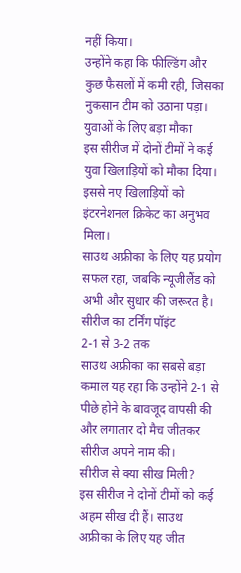नहीं किया।
उन्होंने कहा कि फील्डिंग और कुछ फैसलों में कमी रही, जिसका नुकसान टीम को उठाना पड़ा।
युवाओं के लिए बड़ा मौका
इस सीरीज में दोनों टीमों ने कई युवा खिलाड़ियों को मौका दिया। इससे नए खिलाड़ियों को इंटरनेशनल क्रिकेट का अनुभव मिला।
साउथ अफ्रीका के लिए यह प्रयोग सफल रहा, जबकि न्यूजीलैंड को अभी और सुधार की जरूरत है।
सीरीज का टर्निंग पॉइंट
2-1 से 3-2 तक
साउथ अफ्रीका का सबसे बड़ा कमाल यह रहा कि उन्होंने 2-1 से पीछे होने के बावजूद वापसी की और लगातार दो मैच जीतकर सीरीज अपने नाम की।
सीरीज से क्या सीख मिली?
इस सीरीज ने दोनों टीमों को कई अहम सीख दी हैं। साउथ अफ्रीका के लिए यह जीत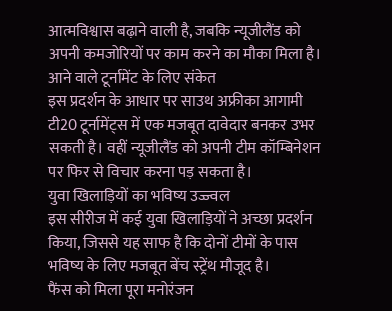आत्मविश्वास बढ़ाने वाली है, जबकि न्यूजीलैंड को अपनी कमजोरियों पर काम करने का मौका मिला है।
आने वाले टूर्नामेंट के लिए संकेत
इस प्रदर्शन के आधार पर साउथ अफ्रीका आगामी टी20 टूर्नामेंट्स में एक मजबूत दावेदार बनकर उभर सकती है। वहीं न्यूजीलैंड को अपनी टीम कॉम्बिनेशन पर फिर से विचार करना पड़ सकता है।
युवा खिलाड़ियों का भविष्य उज्ज्वल
इस सीरीज में कई युवा खिलाड़ियों ने अच्छा प्रदर्शन किया, जिससे यह साफ है कि दोनों टीमों के पास भविष्य के लिए मजबूत बेंच स्ट्रेंथ मौजूद है।
फैंस को मिला पूरा मनोरंजन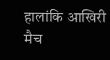हालांकि आखिरी मैच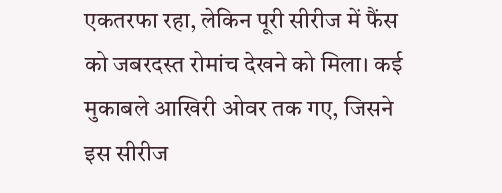एकतरफा रहा, लेकिन पूरी सीरीज में फैंस को जबरदस्त रोमांच देखने को मिला। कई मुकाबले आखिरी ओवर तक गए, जिसने इस सीरीज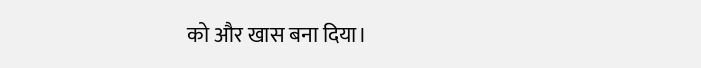को और खास बना दिया।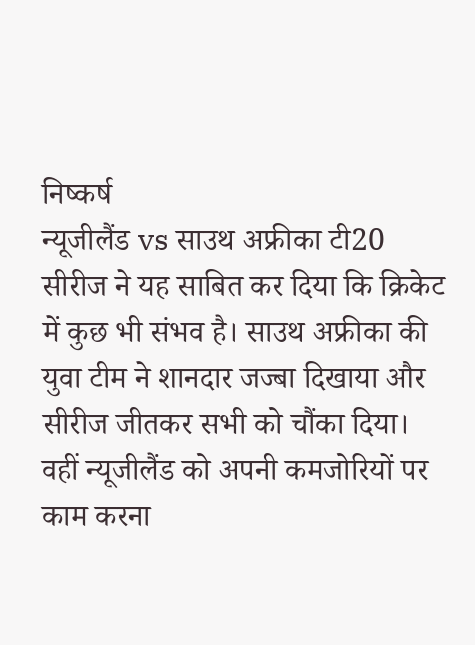निष्कर्ष
न्यूजीलैंड vs साउथ अफ्रीका टी20 सीरीज ने यह साबित कर दिया कि क्रिकेट में कुछ भी संभव है। साउथ अफ्रीका की युवा टीम ने शानदार जज्बा दिखाया और सीरीज जीतकर सभी को चौंका दिया।
वहीं न्यूजीलैंड को अपनी कमजोरियों पर काम करना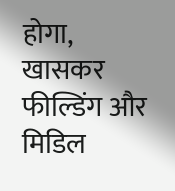होगा, खासकर फील्डिंग और मिडिल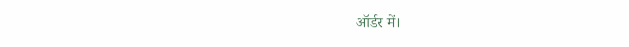ऑर्डर में।